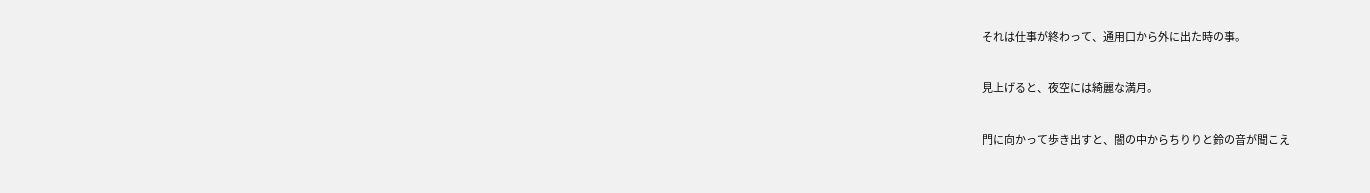それは仕事が終わって、通用口から外に出た時の事。


見上げると、夜空には綺麗な満月。


門に向かって歩き出すと、闇の中からちりりと鈴の音が聞こえ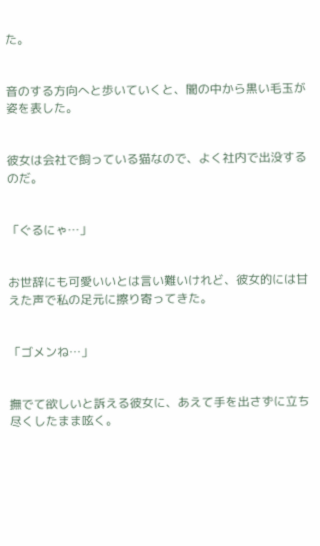た。


音のする方向へと歩いていくと、闇の中から黒い毛玉が姿を表した。


彼女は会社で飼っている猫なので、よく社内で出没するのだ。


「ぐるにゃ…」


お世辞にも可愛いいとは言い難いけれど、彼女的には甘えた声で私の足元に擦り寄ってきた。


「ゴメンね…」


撫でて欲しいと訴える彼女に、あえて手を出さずに立ち尽くしたまま呟く。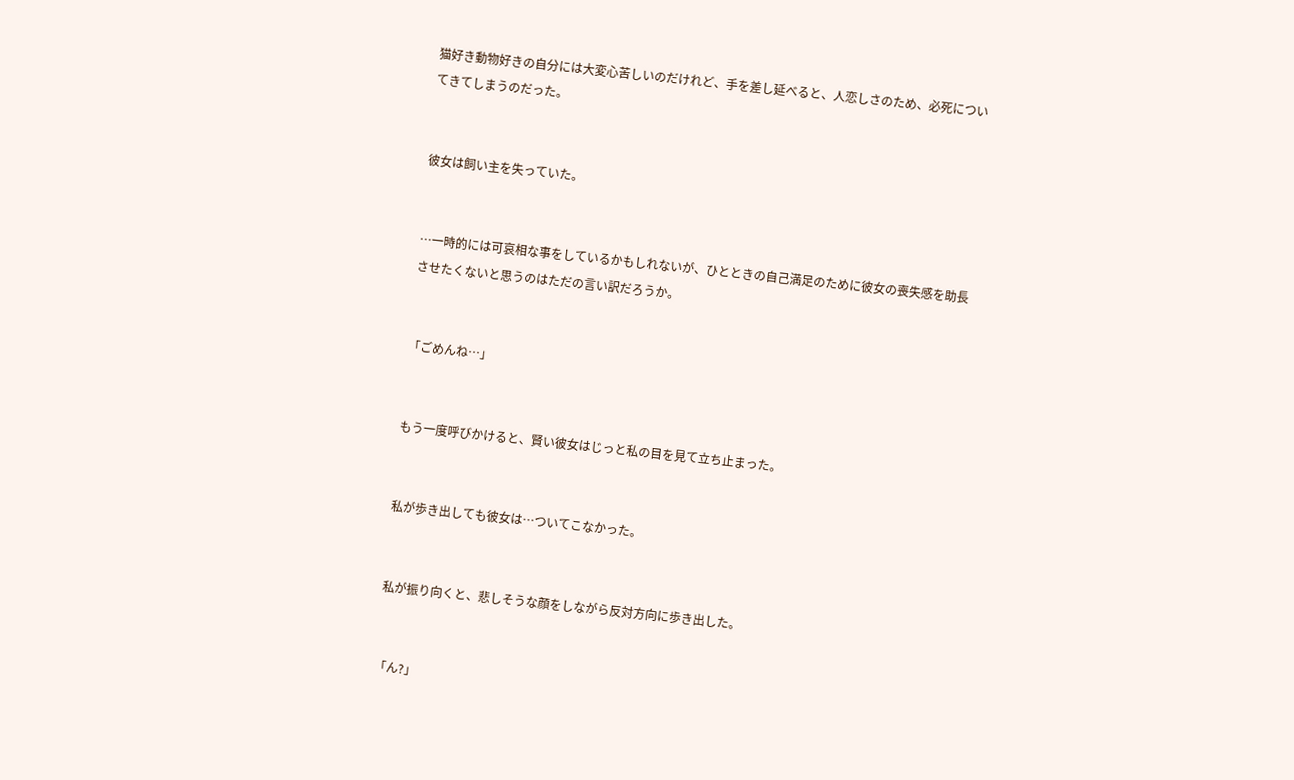猫好き動物好きの自分には大変心苦しいのだけれど、手を差し延べると、人恋しさのため、必死についてきてしまうのだった。


彼女は飼い主を失っていた。


…一時的には可哀相な事をしているかもしれないが、ひとときの自己満足のために彼女の喪失感を助長させたくないと思うのはただの言い訳だろうか。


「ごめんね…」


もう一度呼びかけると、賢い彼女はじっと私の目を見て立ち止まった。


私が歩き出しても彼女は…ついてこなかった。


私が振り向くと、悲しそうな顔をしながら反対方向に歩き出した。


「ん?」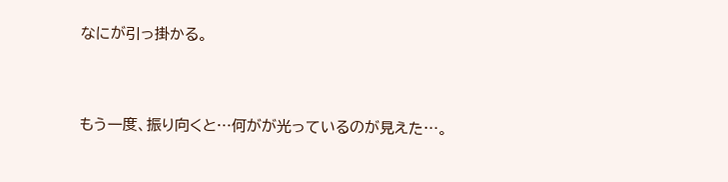なにが引っ掛かる。


もう一度、振り向くと…何がが光っているのが見えた…。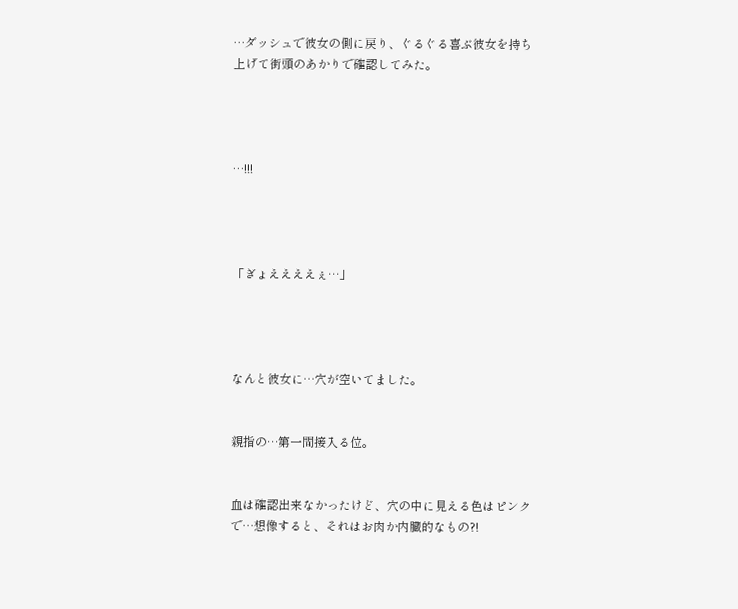…ダッシュで彼女の側に戻り、ぐるぐる喜ぶ彼女を持ち上げて街頭のあかりで確認してみた。




…!!!




「ぎょええええぇ…」




なんと彼女に…穴が空いてました。


親指の…第一間接入る位。


血は確認出来なかったけど、穴の中に見える色はピンクで…想像すると、それはお肉か内臓的なもの?!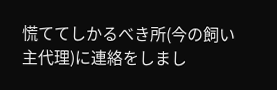慌ててしかるべき所(今の飼い主代理)に連絡をしまし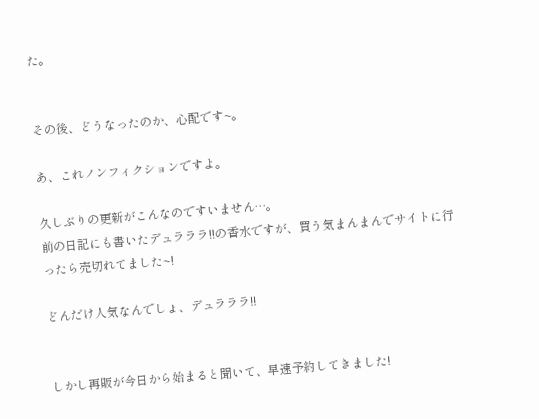た。


その後、どうなったのか、心配です~。

あ、これノンフィクションですよ。

久しぶりの更新がこんなのですいません…。
前の日記にも書いたデュラララ!!の香水ですが、買う気まんまんでサイトに行ったら売切れてました~!

どんだけ人気なんでしょ、デュラララ!!


しかし再販が今日から始まると聞いて、早速予約してきました!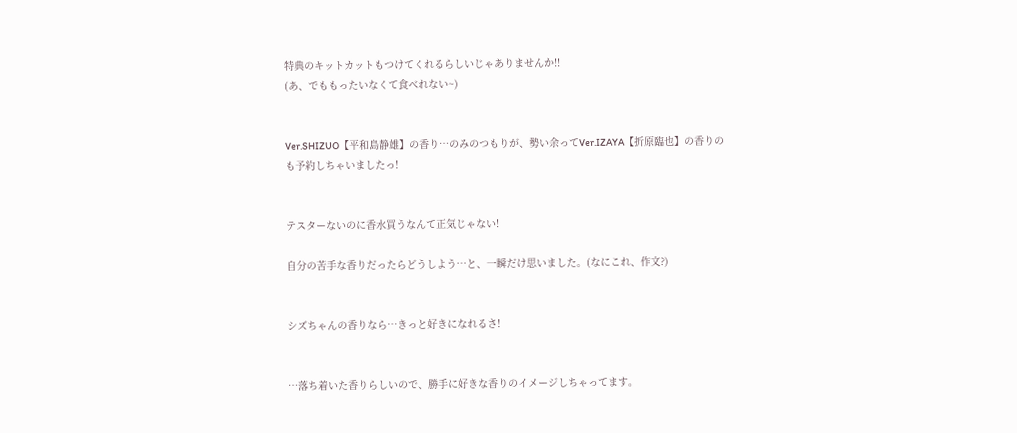特典のキットカットもつけてくれるらしいじゃありませんか!!
(あ、でももったいなくて食べれない~)


Ver.SHIZUO【平和島静雄】の香り…のみのつもりが、勢い余ってVer.IZAYA【折原臨也】の香りのも予約しちゃいましたっ!


テスターないのに香水買うなんて正気じゃない!

自分の苦手な香りだったらどうしよう…と、一瞬だけ思いました。(なにこれ、作文?)


シズちゃんの香りなら…きっと好きになれるさ!


…落ち着いた香りらしいので、勝手に好きな香りのイメージしちゃってます。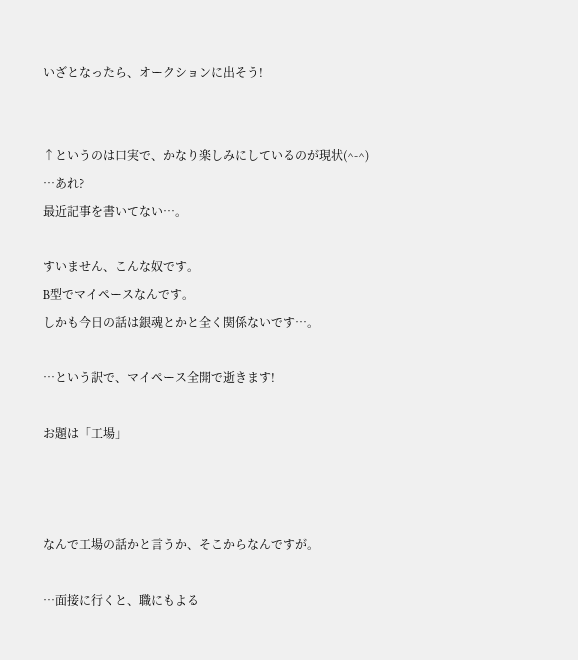いざとなったら、オークションに出そう!


↑というのは口実で、かなり楽しみにしているのが現状(^-^)
…あれ?
最近記事を書いてない…。

すいません、こんな奴です。
B型でマイペースなんです。
しかも今日の話は銀魂とかと全く関係ないです…。

…という訳で、マイペース全開で逝きます!

お題は「工場」



なんで工場の話かと言うか、そこからなんですが。

…面接に行くと、職にもよる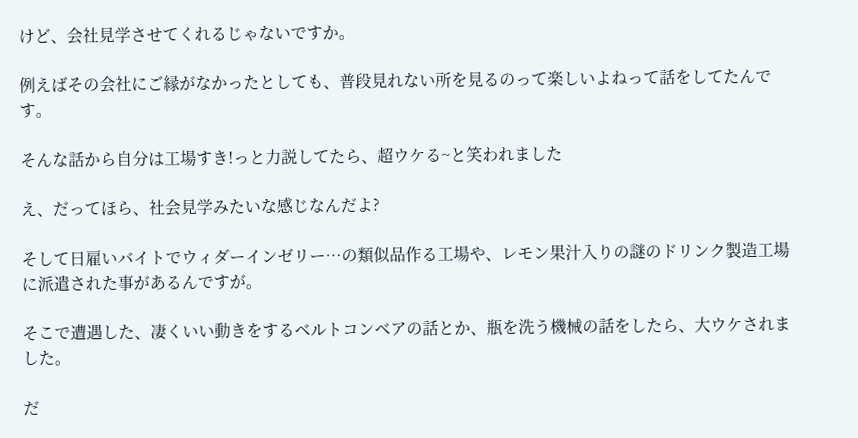けど、会社見学させてくれるじゃないですか。

例えばその会社にご縁がなかったとしても、普段見れない所を見るのって楽しいよねって話をしてたんです。

そんな話から自分は工場すき!っと力説してたら、超ウケる~と笑われました

え、だってほら、社会見学みたいな感じなんだよ?

そして日雇いバイトでウィダーインゼリー…の類似品作る工場や、レモン果汁入りの謎のドリンク製造工場に派遣された事があるんですが。

そこで遭遇した、凄くいい動きをするベルトコンベアの話とか、瓶を洗う機械の話をしたら、大ウケされました。

だ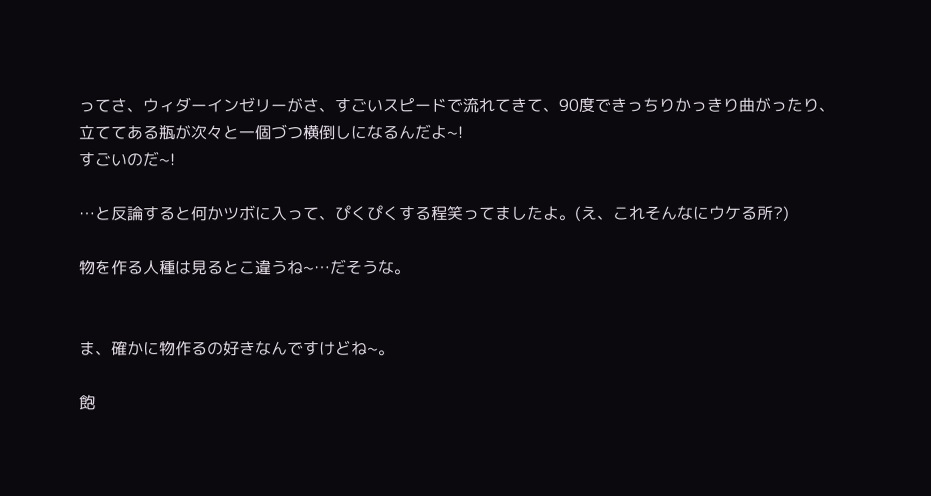ってさ、ウィダーインゼリーがさ、すごいスピードで流れてきて、90度できっちりかっきり曲がったり、立ててある瓶が次々と一個づつ横倒しになるんだよ~!
すごいのだ~!

…と反論すると何かツボに入って、ぴくぴくする程笑ってましたよ。(え、これそんなにウケる所?)

物を作る人種は見るとこ違うね~…だそうな。


ま、確かに物作るの好きなんですけどね~。

飽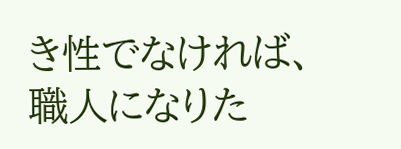き性でなければ、職人になりた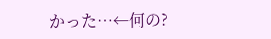かった…←何の?